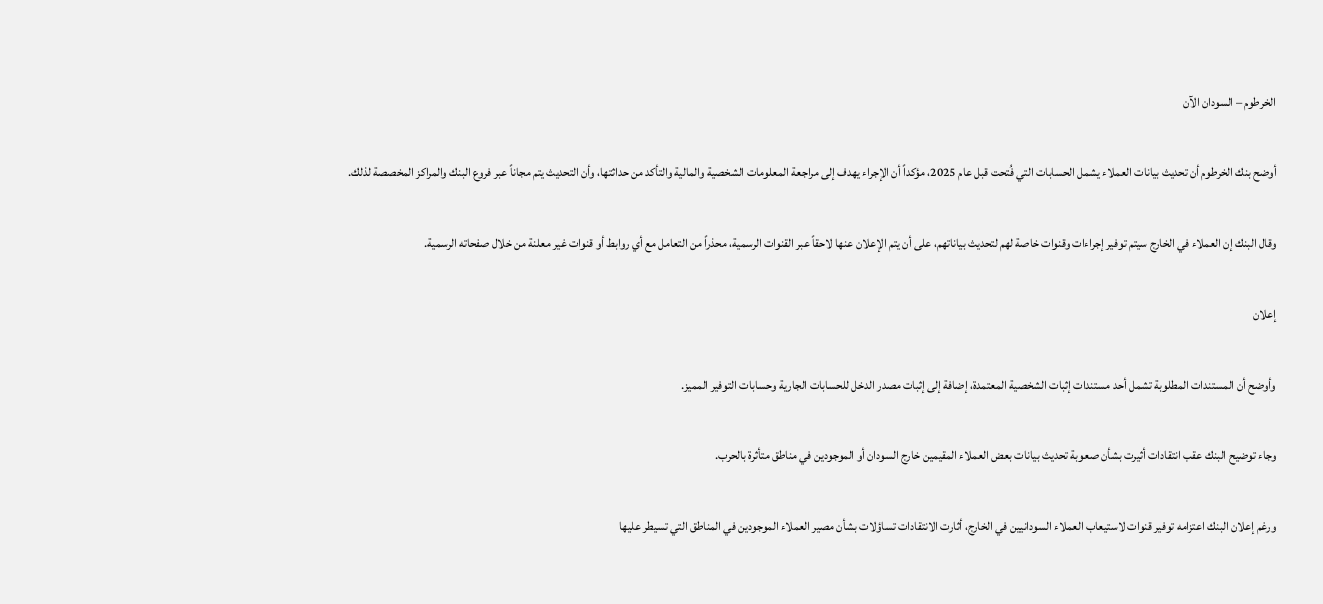الخرطوم – السودان الآن

أوضح بنك الخرطوم أن تحديث بيانات العملاء يشمل الحسابات التي فُتحت قبل عام 2025، مؤكداً أن الإجراء يهدف إلى مراجعة المعلومات الشخصية والمالية والتأكد من حداثتها، وأن التحديث يتم مجاناً عبر فروع البنك والمراكز المخصصة لذلك.

وقال البنك إن العملاء في الخارج سيتم توفير إجراءات وقنوات خاصة لهم لتحديث بياناتهم، على أن يتم الإعلان عنها لاحقاً عبر القنوات الرسمية، محذراً من التعامل مع أي روابط أو قنوات غير معلنة من خلال صفحاته الرسمية.

إعلان

وأوضح أن المستندات المطلوبة تشمل أحد مستندات إثبات الشخصية المعتمدة، إضافة إلى إثبات مصدر الدخل للحسابات الجارية وحسابات التوفير المميز.

وجاء توضيح البنك عقب انتقادات أثيرت بشأن صعوبة تحديث بيانات بعض العملاء المقيمين خارج السودان أو الموجودين في مناطق متأثرة بالحرب.

ورغم إعلان البنك اعتزامه توفير قنوات لاستيعاب العملاء السودانيين في الخارج، أثارت الانتقادات تساؤلات بشأن مصير العملاء الموجودين في المناطق التي تسيطر عليها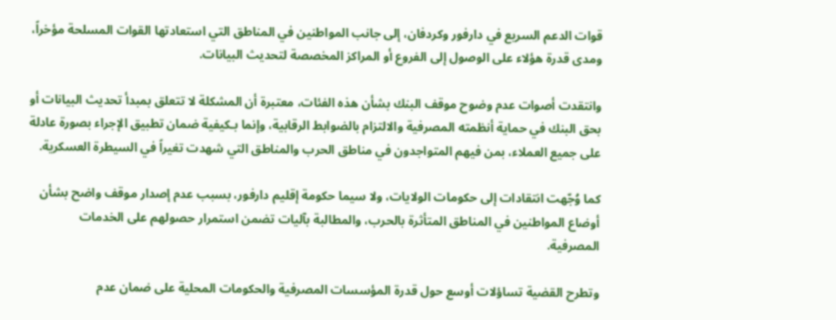قوات الدعم السريع في دارفور وكردفان، إلى جانب المواطنين في المناطق التي استعادتها القوات المسلحة مؤخراً، ومدى قدرة هؤلاء على الوصول إلى الفروع أو المراكز المخصصة لتحديث البيانات.

وانتقدت أصوات عدم وضوح موقف البنك بشأن هذه الفئات، معتبرة أن المشكلة لا تتعلق بمبدأ تحديث البيانات أو بحق البنك في حماية أنظمته المصرفية والالتزام بالضوابط الرقابية، وإنما بـكيفية ضمان تطبيق الإجراء بصورة عادلة على جميع العملاء، بمن فيهم المتواجدون في مناطق الحرب والمناطق التي شهدت تغيراً في السيطرة العسكرية.

كما وُجّهت انتقادات إلى حكومات الولايات، ولا سيما حكومة إقليم دارفور، بسبب عدم إصدار موقف واضح بشأن أوضاع المواطنين في المناطق المتأثرة بالحرب، والمطالبة بآليات تضمن استمرار حصولهم على الخدمات المصرفية.

وتطرح القضية تساؤلات أوسع حول قدرة المؤسسات المصرفية والحكومات المحلية على ضمان عدم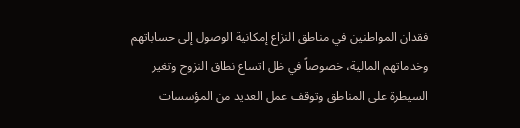فقدان المواطنين في مناطق النزاع إمكانية الوصول إلى حساباتهم وخدماتهم المالية، خصوصاً في ظل اتساع نطاق النزوح وتغير السيطرة على المناطق وتوقف عمل العديد من المؤسسات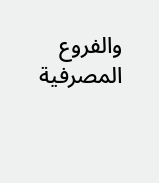والفروع المصرفية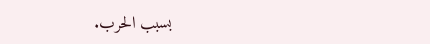بسبب الحرب.